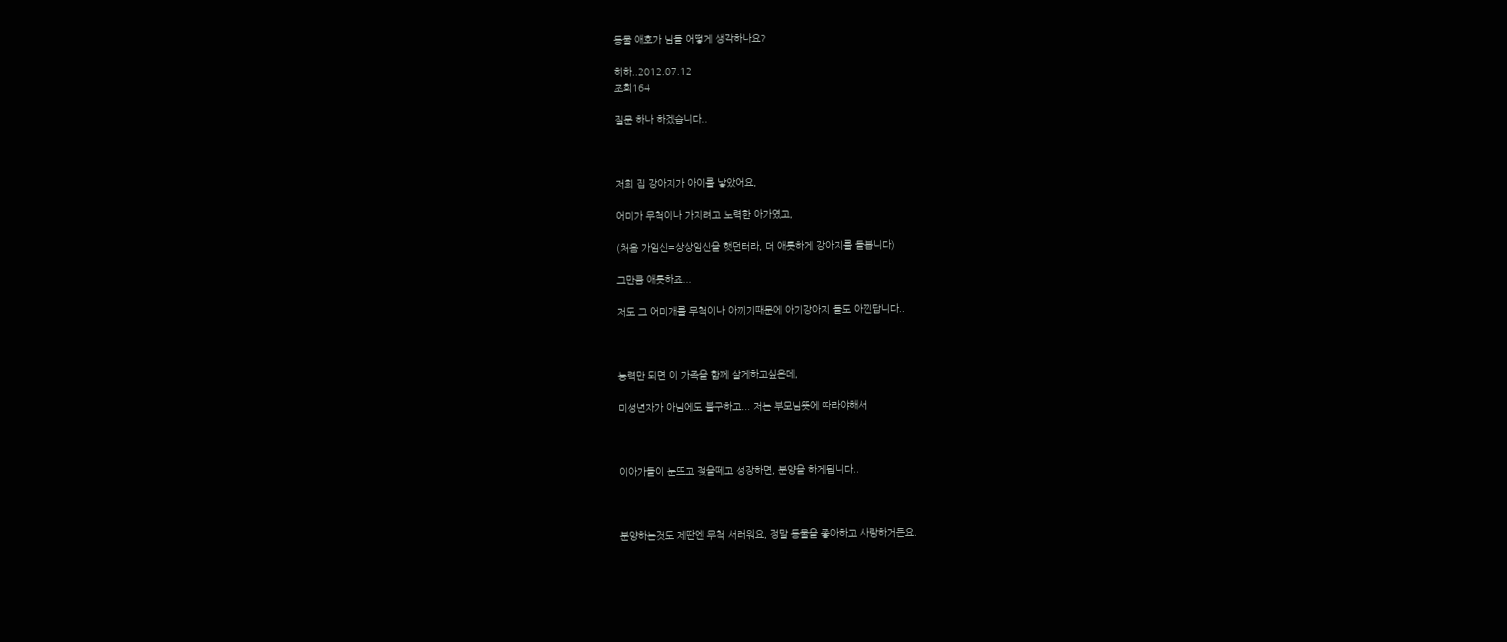동물 애호가 님들 어떻게 생각하나요?

히하..2012.07.12
조회164

질문 하나 하겠습니다..



저희 집 강아지가 아이를 낳았어요,

어미가 무척이나 가지려고 노력한 아가였고,

(처음 가임신=상상임신을 햇던터라, 더 애틋하게 강아지를 돌봅니다)

그만큼 애틋하죠...

저도 그 어미개를 무척이나 아끼기때문에 아기강아지 들도 아낀답니다..



능력만 되면 이 가족을 함께 살게하고싶은데,

미성년자가 아님에도 불구하고... 저는 부모님뜻에 따라야해서



이아가들이 눈뜨고 젖을떼고 성장하면, 분양을 하게됩니다..



분양하는것도 제딴엔 무척 서러워요, 정말 동물을 좋아하고 사랑하거든요.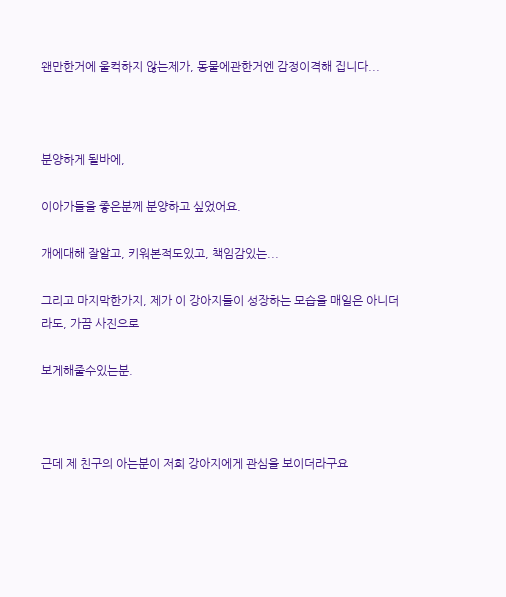왠만한거에 울컥하지 않는제가, 동물에관한거엔 감정이격해 집니다...



분양하게 될바에,

이아가들을 좋은분께 분양하고 싶었어요.

개에대해 잘알고, 키워본적도있고, 책임감있는...

그리고 마지막한가지, 제가 이 강아지들이 성장하는 모습을 매일은 아니더라도, 가끔 사진으로

보게해줄수있는분.



근데 제 친구의 아는분이 저희 강아지에게 관심을 보이더라구요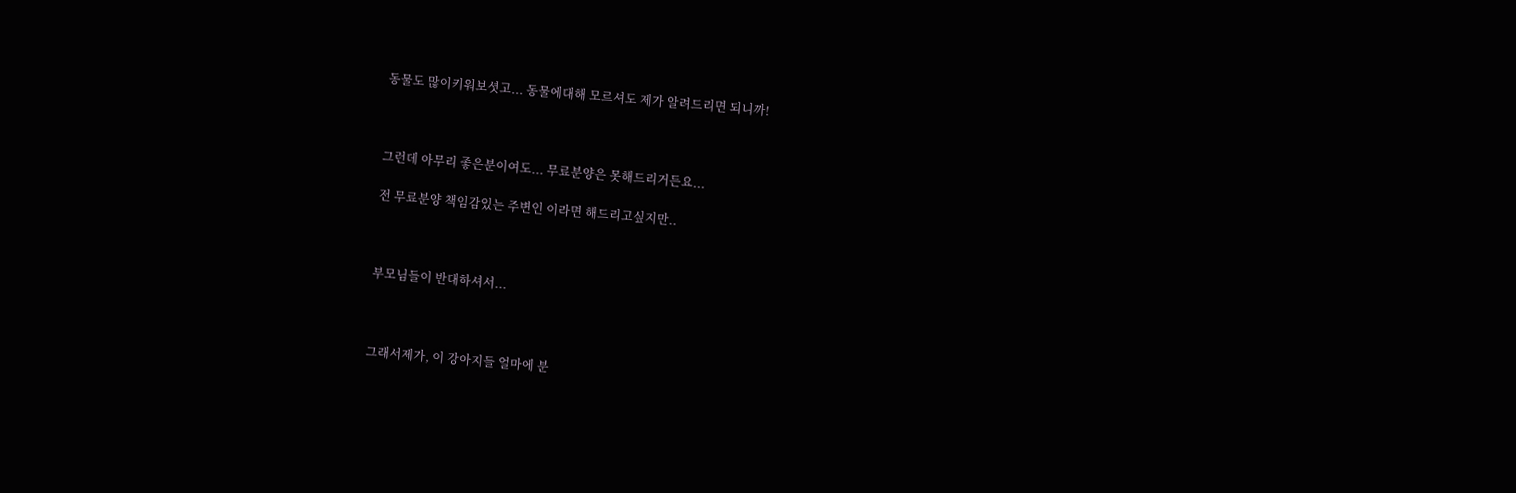동물도 많이키워보셧고... 동물에대해 모르셔도 제가 알려드리면 되니까!



그런데 아무리 좋은분이여도... 무료분양은 못해드리거든요...

전 무료분양 책임감있는 주변인 이라면 해드리고싶지만..



부모님들이 반대하셔서...



그래서제가, 이 강아지들 얼마에 분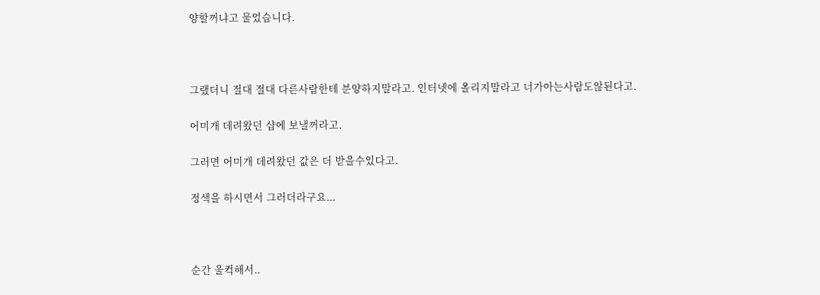양할꺼냐고 물었습니다.



그랬더니 절대 절대 다른사람한테 분양하지말라고. 인터넷에 올리지말라고 너가아는사람도않된다고.

어미개 데려왔던 샵에 보낼꺼라고.

그러면 어미개 데려왔던 값은 더 받을수있다고.

정색을 하시면서 그러더라구요...



순간 울컥해서..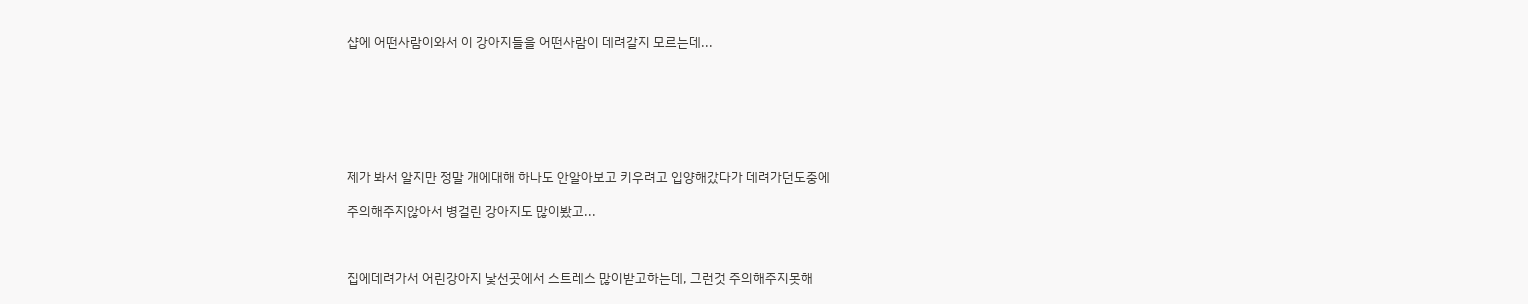샵에 어떤사람이와서 이 강아지들을 어떤사람이 데려갈지 모르는데...







제가 봐서 알지만 정말 개에대해 하나도 안알아보고 키우려고 입양해갔다가 데려가던도중에

주의해주지않아서 병걸린 강아지도 많이봤고...



집에데려가서 어린강아지 낯선곳에서 스트레스 많이받고하는데, 그런것 주의해주지못해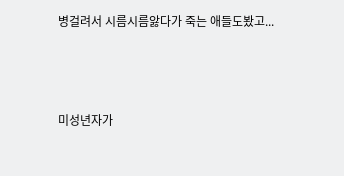병걸려서 시름시름앓다가 죽는 애들도봤고...



미성년자가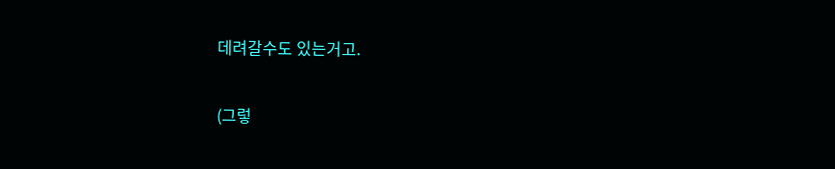데려갈수도 있는거고.

(그렇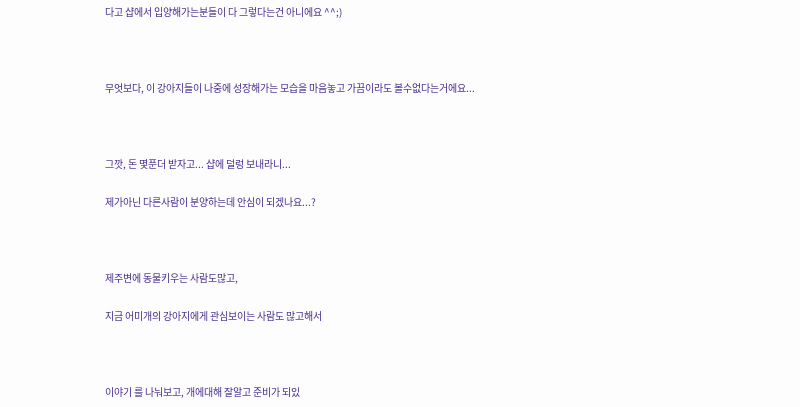다고 샵에서 입양해가는분들이 다 그렇다는건 아니에요 ^^;)



무엇보다, 이 강아지들이 나중에 성장해가는 모습을 마음놓고 가끔이라도 볼수없다는거에요...



그깟, 돈 몇푼더 받자고... 샵에 덜렁 보내라니...

제가아닌 다른사람이 분양하는데 안심이 되겠나요...?



제주변에 동물키우는 사람도많고,

지금 어미개의 강아지에게 관심보이는 사람도 많고해서



이야기 를 나눠보고, 개에대해 잘알고 준비가 되있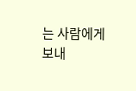는 사람에게 보내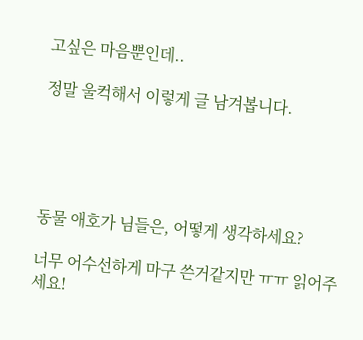고싶은 마음뿐인데..

정말 울컥해서 이렇게 글 남겨봅니다.





동물 애호가 님들은, 어떻게 생각하세요?

너무 어수선하게 마구 쓴거같지만 ㅠㅠ 읽어주세요!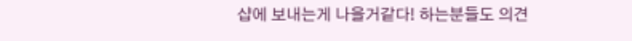샵에 보내는게 나을거같다! 하는분들도 의견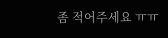좀 적어주세요 ㅠㅠ